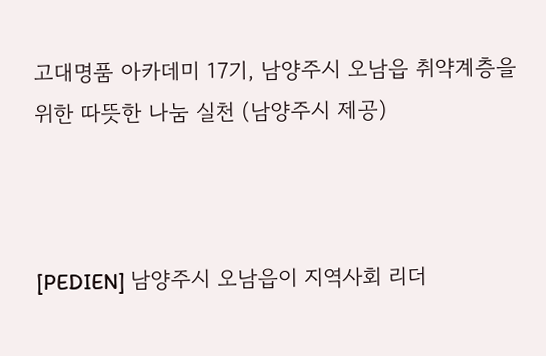고대명품 아카데미 17기, 남양주시 오남읍 취약계층을 위한 따뜻한 나눔 실천 (남양주시 제공)



[PEDIEN] 남양주시 오남읍이 지역사회 리더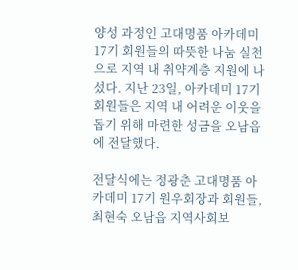양성 과정인 고대명품 아카데미 17기 회원들의 따뜻한 나눔 실천으로 지역 내 취약계층 지원에 나섰다. 지난 23일, 아카데미 17기 회원들은 지역 내 어려운 이웃을 돕기 위해 마련한 성금을 오남읍에 전달했다.

전달식에는 정광춘 고대명품 아카데미 17기 원우회장과 회원들, 최현숙 오남읍 지역사회보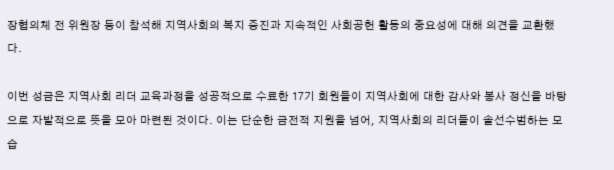장협의체 전 위원장 등이 참석해 지역사회의 복지 증진과 지속적인 사회공헌 활동의 중요성에 대해 의견을 교환했다.

이번 성금은 지역사회 리더 교육과정을 성공적으로 수료한 17기 회원들이 지역사회에 대한 감사와 봉사 정신을 바탕으로 자발적으로 뜻을 모아 마련된 것이다. 이는 단순한 금전적 지원을 넘어, 지역사회의 리더들이 솔선수범하는 모습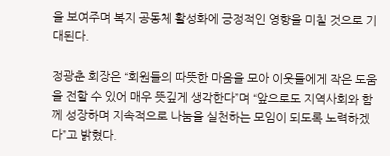을 보여주며 복지 공동체 활성화에 긍정적인 영향을 미칠 것으로 기대된다.

정광춘 회장은 “회원들의 따뜻한 마음을 모아 이웃들에게 작은 도움을 전할 수 있어 매우 뜻깊게 생각한다”며 “앞으로도 지역사회와 함께 성장하며 지속적으로 나눔을 실천하는 모임이 되도록 노력하겠다”고 밝혔다.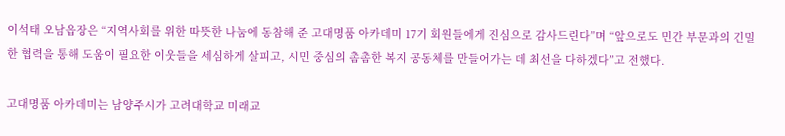이석태 오남읍장은 “지역사회를 위한 따뜻한 나눔에 동참해 준 고대명품 아카데미 17기 회원들에게 진심으로 감사드린다”며 “앞으로도 민간 부문과의 긴밀한 협력을 통해 도움이 필요한 이웃들을 세심하게 살피고, 시민 중심의 촘촘한 복지 공동체를 만들어가는 데 최선을 다하겠다”고 전했다.

고대명품 아카데미는 남양주시가 고려대학교 미래교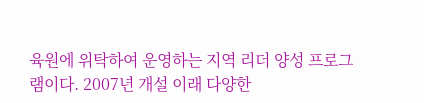육원에 위탁하여 운영하는 지역 리더 양성 프로그램이다. 2007년 개설 이래 다양한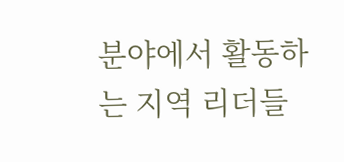분야에서 활동하는 지역 리더들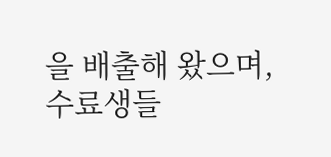을 배출해 왔으며, 수료생들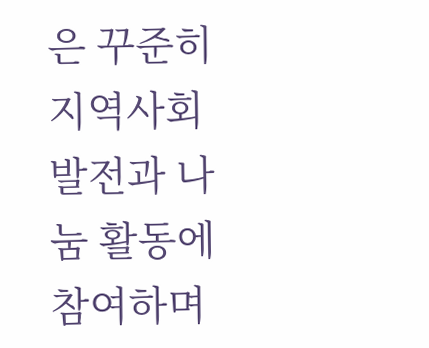은 꾸준히 지역사회 발전과 나눔 활동에 참여하며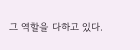그 역할을 다하고 있다.